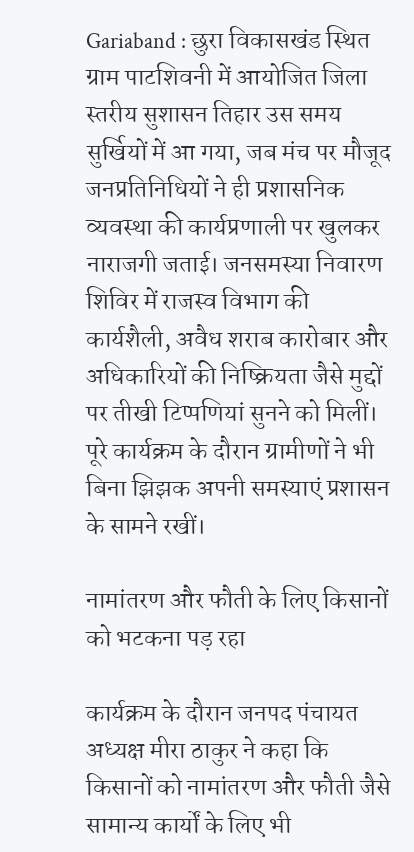Gariaband : छुरा विकासखंड स्थित ग्राम पाटशिवनी में आयोजित जिला स्तरीय सुशासन तिहार उस समय सुर्खियों में आ गया, जब मंच पर मौजूद जनप्रतिनिधियों ने ही प्रशासनिक व्यवस्था की कार्यप्रणाली पर खुलकर नाराजगी जताई। जनसमस्या निवारण शिविर में राजस्व विभाग की कार्यशैली, अवैध शराब कारोबार और अधिकारियों की निष्क्रियता जैसे मुद्दों पर तीखी टिप्पणियां सुनने को मिलीं। पूरे कार्यक्रम के दौरान ग्रामीणों ने भी बिना झिझक अपनी समस्याएं प्रशासन के सामने रखीं।

नामांतरण और फौती के लिए किसानों को भटकना पड़ रहा

कार्यक्रम के दौरान जनपद पंचायत अध्यक्ष मीरा ठाकुर ने कहा कि किसानों को नामांतरण और फौती जैसे सामान्य कार्यों के लिए भी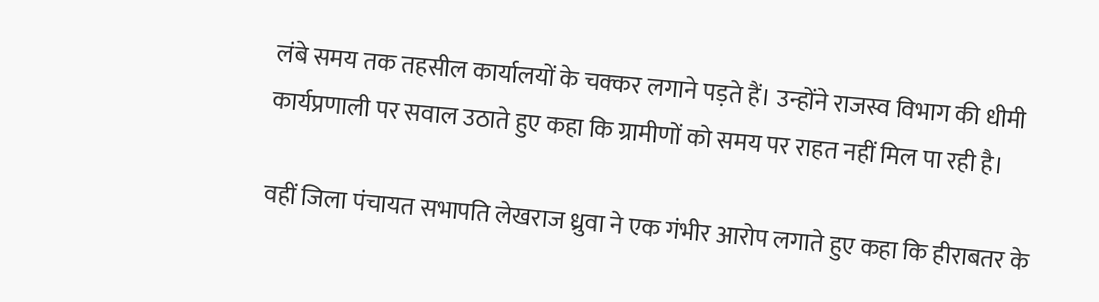लंबे समय तक तहसील कार्यालयों के चक्कर लगाने पड़ते हैं। उन्होंने राजस्व विभाग की धीमी कार्यप्रणाली पर सवाल उठाते हुए कहा कि ग्रामीणों को समय पर राहत नहीं मिल पा रही है।

वहीं जिला पंचायत सभापति लेखराज ध्रुवा ने एक गंभीर आरोप लगाते हुए कहा कि हीराबतर के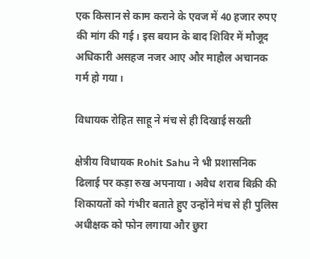एक किसान से काम कराने के एवज में 40 हजार रुपए की मांग की गई। इस बयान के बाद शिविर में मौजूद अधिकारी असहज नजर आए और माहौल अचानक गर्म हो गया।

विधायक रोहित साहू ने मंच से ही दिखाई सख्ती

क्षेत्रीय विधायक Rohit Sahu ने भी प्रशासनिक ढिलाई पर कड़ा रुख अपनाया। अवैध शराब बिक्री की शिकायतों को गंभीर बताते हुए उन्होंने मंच से ही पुलिस अधीक्षक को फोन लगाया और छुरा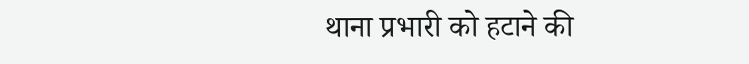थाना प्रभारी को हटाने की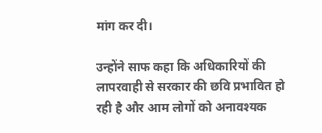मांग कर दी।

उन्होंने साफ कहा कि अधिकारियों की लापरवाही से सरकार की छवि प्रभावित हो रही है और आम लोगों को अनावश्यक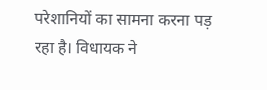परेशानियों का सामना करना पड़ रहा है। विधायक ने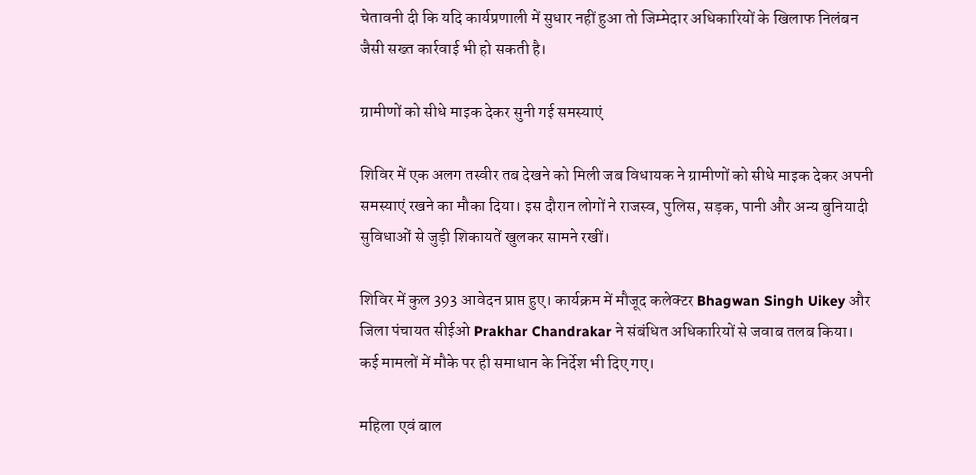चेतावनी दी कि यदि कार्यप्रणाली में सुधार नहीं हुआ तो जिम्मेदार अधिकारियों के खिलाफ निलंबन जैसी सख्त कार्रवाई भी हो सकती है।

ग्रामीणों को सीधे माइक देकर सुनी गई समस्याएं

शिविर में एक अलग तस्वीर तब देखने को मिली जब विधायक ने ग्रामीणों को सीधे माइक देकर अपनी समस्याएं रखने का मौका दिया। इस दौरान लोगों ने राजस्व, पुलिस, सड़क, पानी और अन्य बुनियादी सुविधाओं से जुड़ी शिकायतें खुलकर सामने रखीं।

शिविर में कुल 393 आवेदन प्राप्त हुए। कार्यक्रम में मौजूद कलेक्टर Bhagwan Singh Uikey और जिला पंचायत सीईओ Prakhar Chandrakar ने संबंधित अधिकारियों से जवाब तलब किया। कई मामलों में मौके पर ही समाधान के निर्देश भी दिए गए।

महिला एवं बाल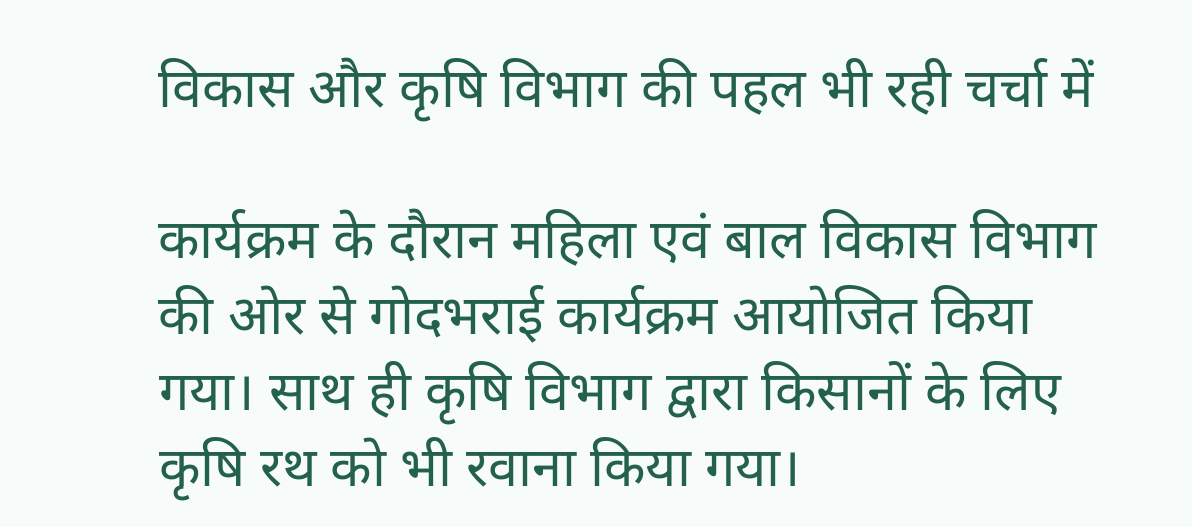विकास और कृषि विभाग की पहल भी रही चर्चा में

कार्यक्रम के दौरान महिला एवं बाल विकास विभाग की ओर से गोदभराई कार्यक्रम आयोजित किया गया। साथ ही कृषि विभाग द्वारा किसानों के लिए कृषि रथ को भी रवाना किया गया।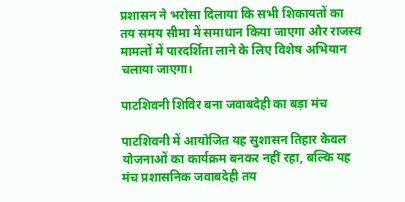प्रशासन ने भरोसा दिलाया कि सभी शिकायतों का तय समय सीमा में समाधान किया जाएगा और राजस्व मामलों में पारदर्शिता लाने के लिए विशेष अभियान चलाया जाएगा।

पाटशिवनी शिविर बना जवाबदेही का बड़ा मंच

पाटशिवनी में आयोजित यह सुशासन तिहार केवल योजनाओं का कार्यक्रम बनकर नहीं रहा, बल्कि यह मंच प्रशासनिक जवाबदेही तय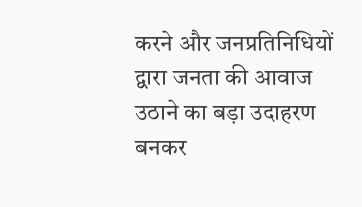करने और जनप्रतिनिधियों द्वारा जनता की आवाज उठाने का बड़ा उदाहरण बनकर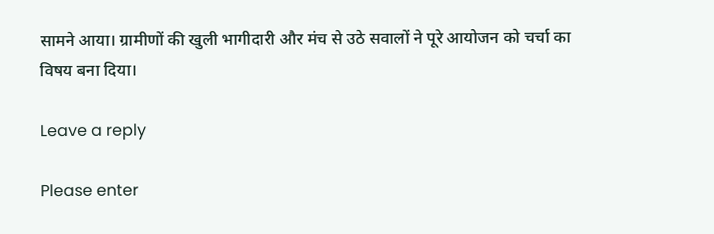सामने आया। ग्रामीणों की खुली भागीदारी और मंच से उठे सवालों ने पूरे आयोजन को चर्चा का विषय बना दिया।

Leave a reply

Please enter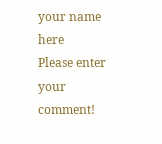your name here
Please enter your comment!